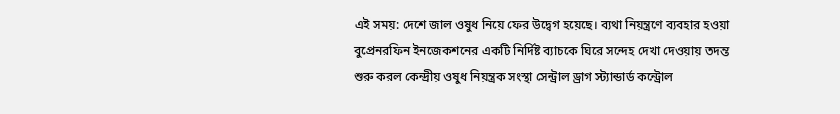এই সময়: দেশে জাল ওষুধ নিয়ে ফের উদ্বেগ হয়েছে। ব্যথা নিয়ন্ত্রণে ব্যবহার হওয়া বুপ্রেনরফিন ইনজেকশনের একটি নির্দিষ্ট ব্যাচকে ঘিরে সন্দেহ দেখা দেওয়ায় তদন্ত শুরু করল কেন্দ্রীয় ওষুধ নিয়ন্ত্রক সংস্থা সেন্ট্রাল ড্রাগ স্ট্যান্ডার্ড কন্ট্রোল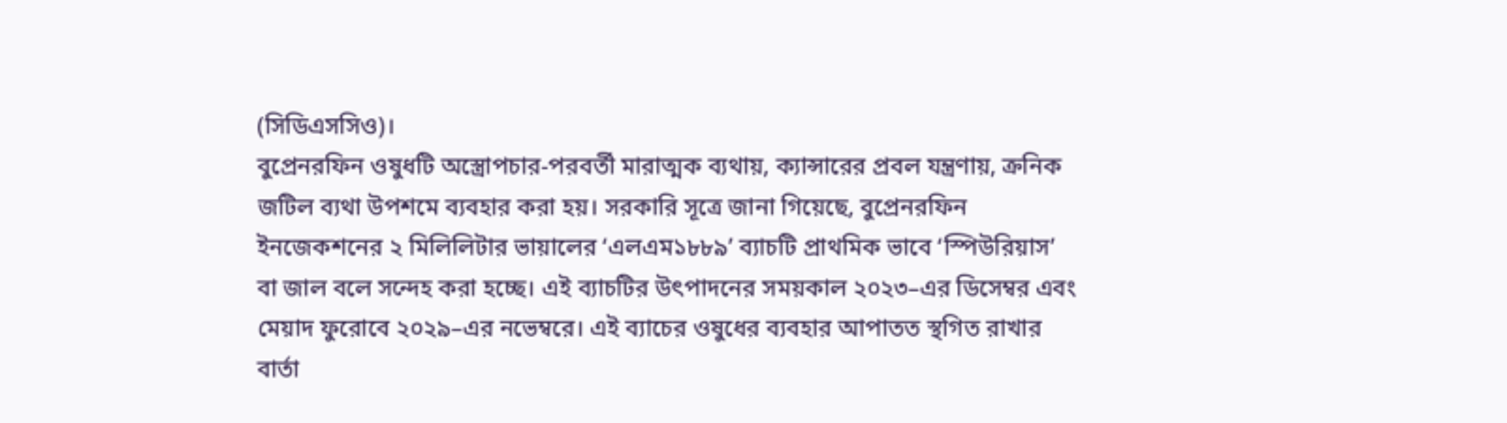(সিডিএসসিও)।
বুপ্রেনরফিন ওষুধটি অস্ত্রোপচার-পরবর্তী মারাত্মক ব্যথায়, ক্যান্সারের প্রবল যন্ত্রণায়, ক্রনিক জটিল ব্যথা উপশমে ব্যবহার করা হয়। সরকারি সূত্রে জানা গিয়েছে, বুপ্রেনরফিন ইনজেকশনের ২ মিলিলিটার ভায়ালের ‘এলএম১৮৮৯’ ব্যাচটি প্রাথমিক ভাবে ‘স্পিউরিয়াস’ বা জাল বলে সন্দেহ করা হচ্ছে। এই ব্যাচটির উৎপাদনের সময়কাল ২০২৩–এর ডিসেম্বর এবং মেয়াদ ফুরোবে ২০২৯–এর নভেম্বরে। এই ব্যাচের ওষুধের ব্যবহার আপাতত স্থগিত রাখার বার্তা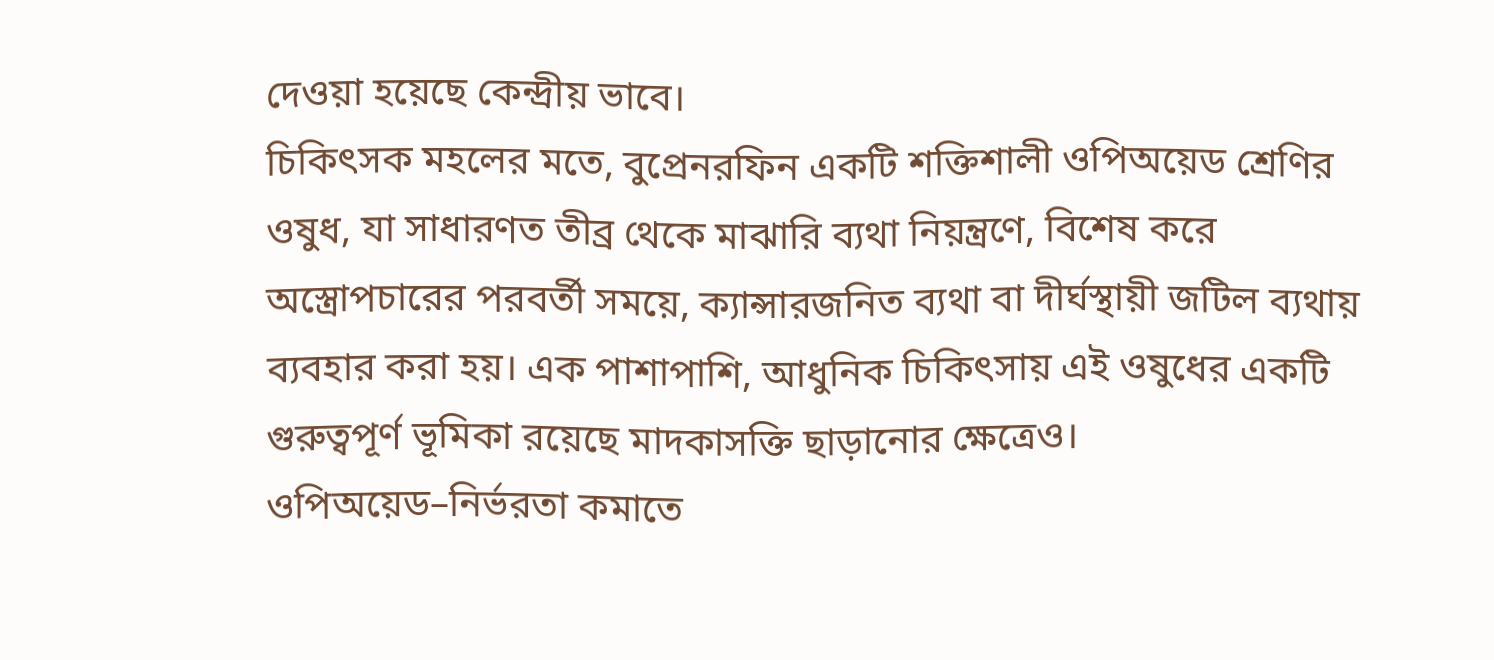দেওয়া হয়েছে কেন্দ্রীয় ভাবে।
চিকিৎসক মহলের মতে, বুপ্রেনরফিন একটি শক্তিশালী ওপিঅয়েড শ্রেণির ওষুধ, যা সাধারণত তীব্র থেকে মাঝারি ব্যথা নিয়ন্ত্রণে, বিশেষ করে অস্ত্রোপচারের পরবর্তী সময়ে, ক্যান্সারজনিত ব্যথা বা দীর্ঘস্থায়ী জটিল ব্যথায় ব্যবহার করা হয়। এক পাশাপাশি, আধুনিক চিকিৎসায় এই ওষুধের একটি গুরুত্বপূর্ণ ভূমিকা রয়েছে মাদকাসক্তি ছাড়ানোর ক্ষেত্রেও। ওপিঅয়েড–নির্ভরতা কমাতে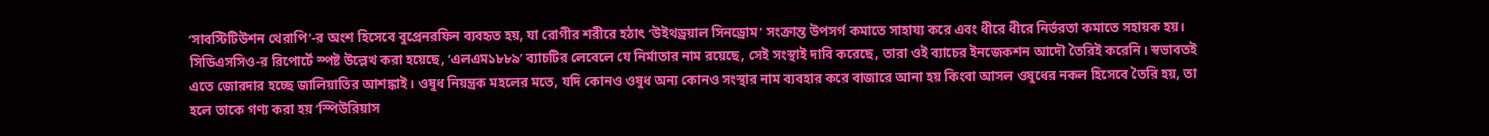‘সাবস্টিটিউশন থেরাপি’-র অংশ হিসেবে বুপ্রেনরফিন ব্যবহৃত হয়, যা রোগীর শরীরে হঠাৎ ‘উইথড্রয়াল সিনড্রোম’ সংক্রান্ত উপসর্গ কমাতে সাহায্য করে এবং ধীরে ধীরে নির্ভরতা কমাতে সহায়ক হয়।
সিডিএসসিও-র রিপোর্টে স্পষ্ট উল্লেখ করা হয়েছে, ‘এলএম১৮৮৯’ ব্যাচটির লেবেলে যে নির্মাতার নাম রয়েছে, সেই সংস্থাই দাবি করেছে, তারা ওই ব্যাচের ইনজেকশন আদৌ তৈরিই করেনি। স্বভাবতই এতে জোরদার হচ্ছে জালিয়াতির আশঙ্কাই। ওষুধ নিয়ন্ত্রক মহলের মতে, যদি কোনও ওষুধ অন্য কোনও সংস্থার নাম ব্যবহার করে বাজারে আনা হয় কিংবা আসল ওষুধের নকল হিসেবে তৈরি হয়, তা হলে তাকে গণ্য করা হয় ‘স্পিউরিয়াস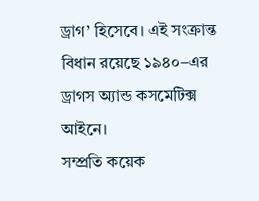ড্রাগ’ হিসেবে। এই সংক্রান্ত বিধান রয়েছে ১৯৪০–এর ড্রাগস অ্যান্ড কসমেটিক্স আইনে।
সম্প্রতি কয়েক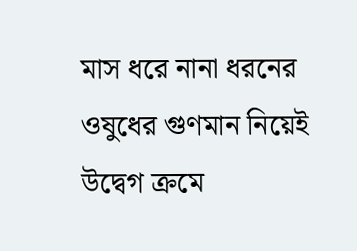মাস ধরে নানা ধরনের ওষুধের গুণমান নিয়েই উদ্বেগ ক্রমে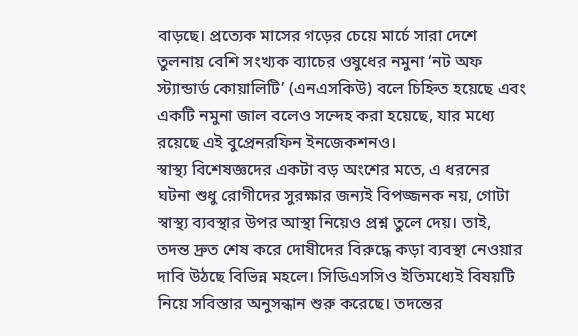বাড়ছে। প্রত্যেক মাসের গড়ের চেয়ে মার্চে সারা দেশে তুলনায় বেশি সংখ্যক ব্যাচের ওষুধের নমুনা ‘নট অফ স্ট্যান্ডার্ড কোয়ালিটি’ (এনএসকিউ) বলে চিহ্নিত হয়েছে এবং একটি নমুনা জাল বলেও সন্দেহ করা হয়েছে, যার মধ্যে রয়েছে এই বুপ্রেনরফিন ইনজেকশনও।
স্বাস্থ্য বিশেষজ্ঞদের একটা বড় অংশের মতে, এ ধরনের ঘটনা শুধু রোগীদের সুরক্ষার জন্যই বিপজ্জনক নয়, গোটা স্বাস্থ্য ব্যবস্থার উপর আস্থা নিয়েও প্রশ্ন তুলে দেয়। তাই, তদন্ত দ্রুত শেষ করে দোষীদের বিরুদ্ধে কড়া ব্যবস্থা নেওয়ার দাবি উঠছে বিভিন্ন মহলে। সিডিএসসিও ইতিমধ্যেই বিষয়টি নিয়ে সবিস্তার অনুসন্ধান শুরু করেছে। তদন্তের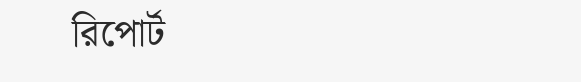রিপোর্ট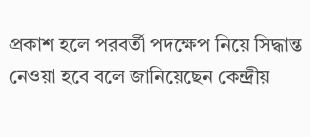প্রকাশ হলে পরবর্তী পদক্ষেপ নিয়ে সিদ্ধান্ত নেওয়া হবে বলে জানিয়েছেন কেন্দ্রীয়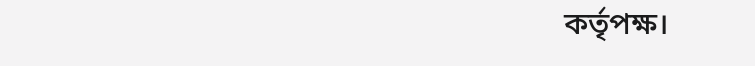কর্তৃপক্ষ।